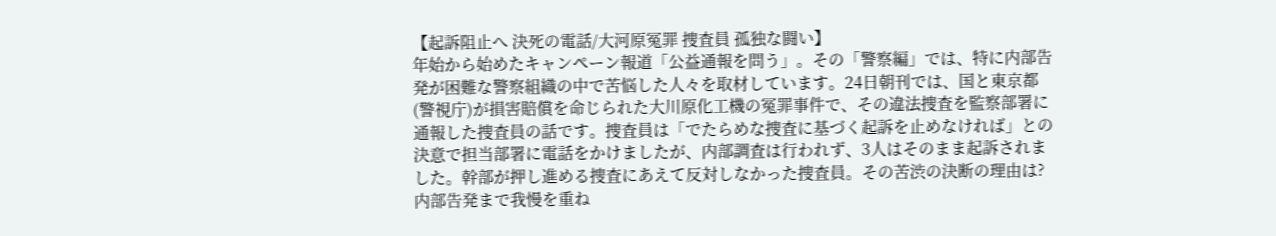【起訴阻止へ 決死の電話/大河原冤罪 捜査員 孤独な闘い】
年始から始めたキャンペーン報道「公益通報を問う」。その「警察編」では、特に内部告発が困難な警察組織の中で苦悩した人々を取材しています。24日朝刊では、国と東京都(警視庁)が損害賠償を命じられた大川原化工機の冤罪事件で、その違法捜査を監察部署に通報した捜査員の話です。捜査員は「でたらめな捜査に基づく起訴を止めなければ」との決意で担当部署に電話をかけましたが、内部調査は行われず、3人はそのまま起訴されました。幹部が押し進める捜査にあえて反対しなかった捜査員。その苦渋の決断の理由は? 内部告発まで我慢を重ね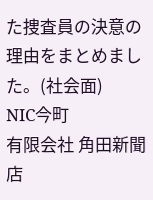た捜査員の決意の理由をまとめました。(社会面)
NIC今町
有限会社 角田新聞店